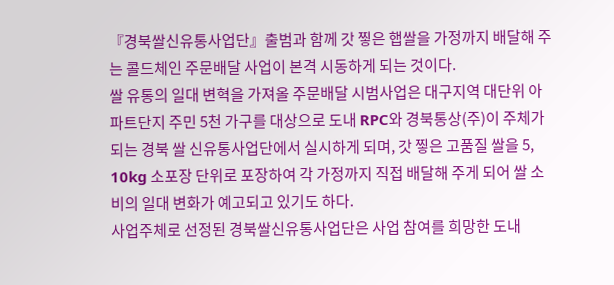『경북쌀신유통사업단』출범과 함께 갓 찧은 햅쌀을 가정까지 배달해 주는 콜드체인 주문배달 사업이 본격 시동하게 되는 것이다.
쌀 유통의 일대 변혁을 가져올 주문배달 시범사업은 대구지역 대단위 아파트단지 주민 5천 가구를 대상으로 도내 RPC와 경북통상(주)이 주체가 되는 경북 쌀 신유통사업단에서 실시하게 되며, 갓 찧은 고품질 쌀을 5, 10kg 소포장 단위로 포장하여 각 가정까지 직접 배달해 주게 되어 쌀 소비의 일대 변화가 예고되고 있기도 하다.
사업주체로 선정된 경북쌀신유통사업단은 사업 참여를 희망한 도내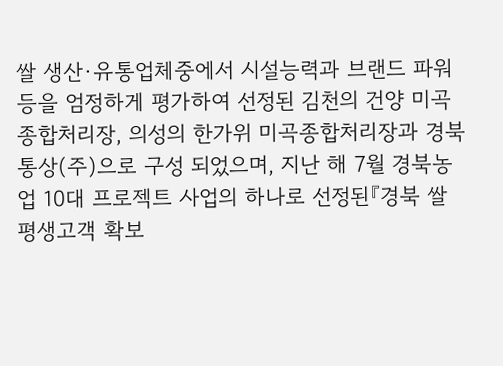쌀 생산·유통업체중에서 시설능력과 브랜드 파워 등을 엄정하게 평가하여 선정된 김천의 건양 미곡종합처리장, 의성의 한가위 미곡종합처리장과 경북통상(주)으로 구성 되었으며, 지난 해 7월 경북농업 10대 프로젝트 사업의 하나로 선정된『경북 쌀 평생고객 확보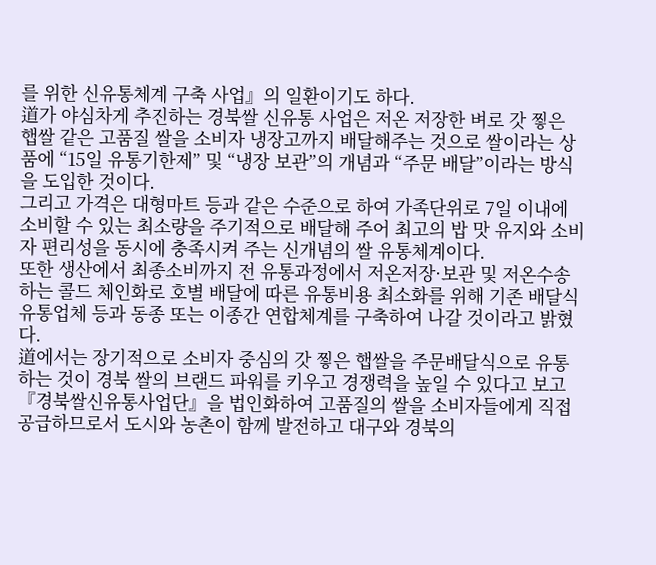를 위한 신유통체계 구축 사업』의 일환이기도 하다.
道가 야심차게 추진하는 경북쌀 신유통 사업은 저온 저장한 벼로 갓 찧은 햅쌀 같은 고품질 쌀을 소비자 냉장고까지 배달해주는 것으로 쌀이라는 상품에 “15일 유통기한제” 및 “냉장 보관”의 개념과 “주문 배달”이라는 방식을 도입한 것이다.
그리고 가격은 대형마트 등과 같은 수준으로 하여 가족단위로 7일 이내에 소비할 수 있는 최소량을 주기적으로 배달해 주어 최고의 밥 맛 유지와 소비자 편리성을 동시에 충족시켜 주는 신개념의 쌀 유통체계이다.
또한 생산에서 최종소비까지 전 유통과정에서 저온저장·보관 및 저온수송하는 콜드 체인화로 호별 배달에 따른 유통비용 최소화를 위해 기존 배달식 유통업체 등과 동종 또는 이종간 연합체계를 구축하여 나갈 것이라고 밝혔다.
道에서는 장기적으로 소비자 중심의 갓 찧은 햅쌀을 주문배달식으로 유통 하는 것이 경북 쌀의 브랜드 파워를 키우고 경쟁력을 높일 수 있다고 보고 『경북쌀신유통사업단』을 법인화하여 고품질의 쌀을 소비자들에게 직접 공급하므로서 도시와 농촌이 함께 발전하고 대구와 경북의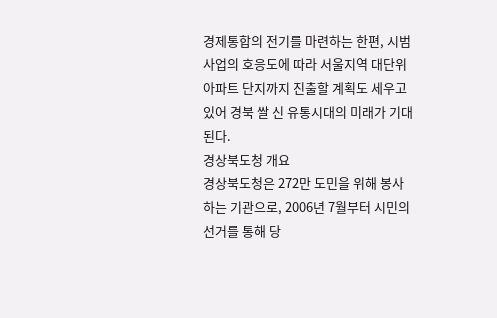경제통합의 전기를 마련하는 한편, 시범사업의 호응도에 따라 서울지역 대단위 아파트 단지까지 진출할 계획도 세우고 있어 경북 쌀 신 유통시대의 미래가 기대된다.
경상북도청 개요
경상북도청은 272만 도민을 위해 봉사하는 기관으로, 2006년 7월부터 시민의 선거를 통해 당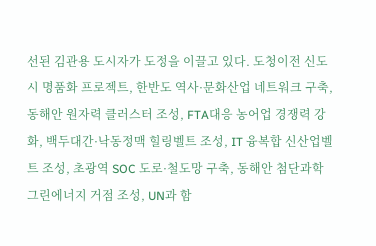선된 김관용 도시자가 도정을 이끌고 있다. 도청이전 신도시 명품화 프로젝트, 한반도 역사·문화산업 네트워크 구축, 동해안 원자력 클러스터 조성, FTA대응 농어업 경쟁력 강화, 백두대간·낙동정맥 힐링벨트 조성, IT 융복합 신산업벨트 조성, 초광역 SOC 도로·철도망 구축, 동해안 첨단과학 그린에너지 거점 조성, UN과 함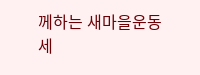께하는 새마을운동 세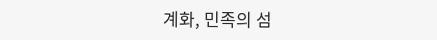계화, 민족의 섬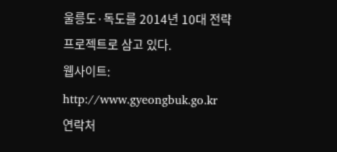울릉도·독도를 2014년 10대 전략 프로젝트로 삼고 있다.
웹사이트: http://www.gyeongbuk.go.kr
연락처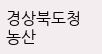경상북도청 농산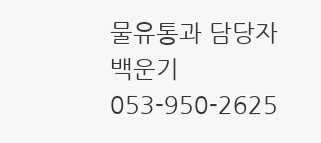물유통과 담당자 백운기 053-950-2625